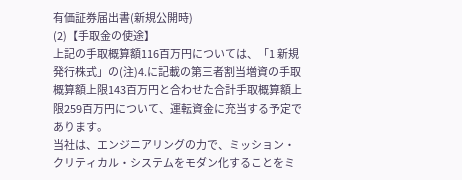有価証券届出書(新規公開時)
(2)【手取金の使途】
上記の手取概算額116百万円については、「1 新規発行株式」の(注)4.に記載の第三者割当増資の手取概算額上限143百万円と合わせた合計手取概算額上限259百万円について、運転資金に充当する予定であります。
当社は、エンジニアリングの力で、ミッション・クリティカル・システムをモダン化することをミ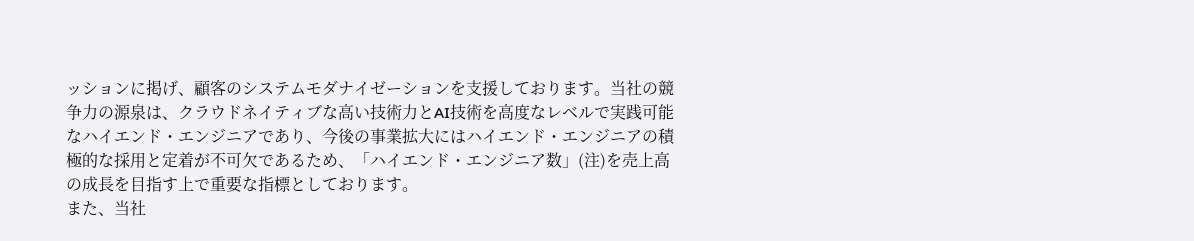ッションに掲げ、顧客のシステムモダナイゼーションを支援しております。当社の競争力の源泉は、クラウドネイティブな高い技術力とAI技術を高度なレベルで実践可能なハイエンド・エンジニアであり、今後の事業拡大にはハイエンド・エンジニアの積極的な採用と定着が不可欠であるため、「ハイエンド・エンジニア数」(注)を売上高の成長を目指す上で重要な指標としております。
また、当社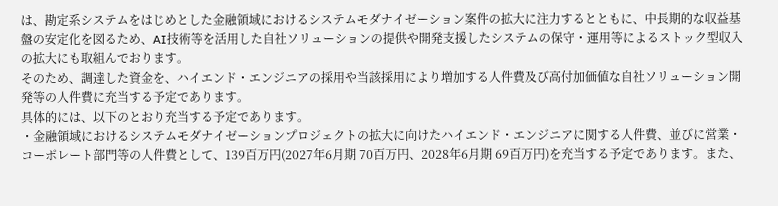は、勘定系システムをはじめとした金融領域におけるシステムモダナイゼーション案件の拡大に注力するとともに、中長期的な収益基盤の安定化を図るため、AI技術等を活用した自社ソリューションの提供や開発支援したシステムの保守・運用等によるストック型収入の拡大にも取組んでおります。
そのため、調達した資金を、ハイエンド・エンジニアの採用や当該採用により増加する人件費及び高付加価値な自社ソリューション開発等の人件費に充当する予定であります。
具体的には、以下のとおり充当する予定であります。
・金融領域におけるシステムモダナイゼーションプロジェクトの拡大に向けたハイエンド・エンジニアに関する人件費、並びに営業・コーポレート部門等の人件費として、139百万円(2027年6月期 70百万円、2028年6月期 69百万円)を充当する予定であります。また、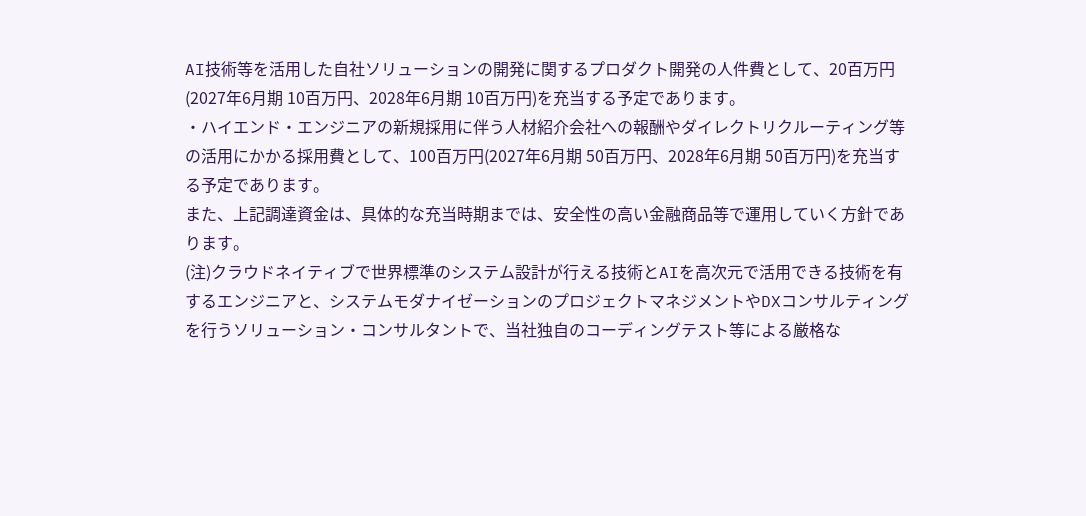AI技術等を活用した自社ソリューションの開発に関するプロダクト開発の人件費として、20百万円(2027年6月期 10百万円、2028年6月期 10百万円)を充当する予定であります。
・ハイエンド・エンジニアの新規採用に伴う人材紹介会社への報酬やダイレクトリクルーティング等の活用にかかる採用費として、100百万円(2027年6月期 50百万円、2028年6月期 50百万円)を充当する予定であります。
また、上記調達資金は、具体的な充当時期までは、安全性の高い金融商品等で運用していく方針であります。
(注)クラウドネイティブで世界標準のシステム設計が行える技術とAIを高次元で活用できる技術を有するエンジニアと、システムモダナイゼーションのプロジェクトマネジメントやDXコンサルティングを行うソリューション・コンサルタントで、当社独自のコーディングテスト等による厳格な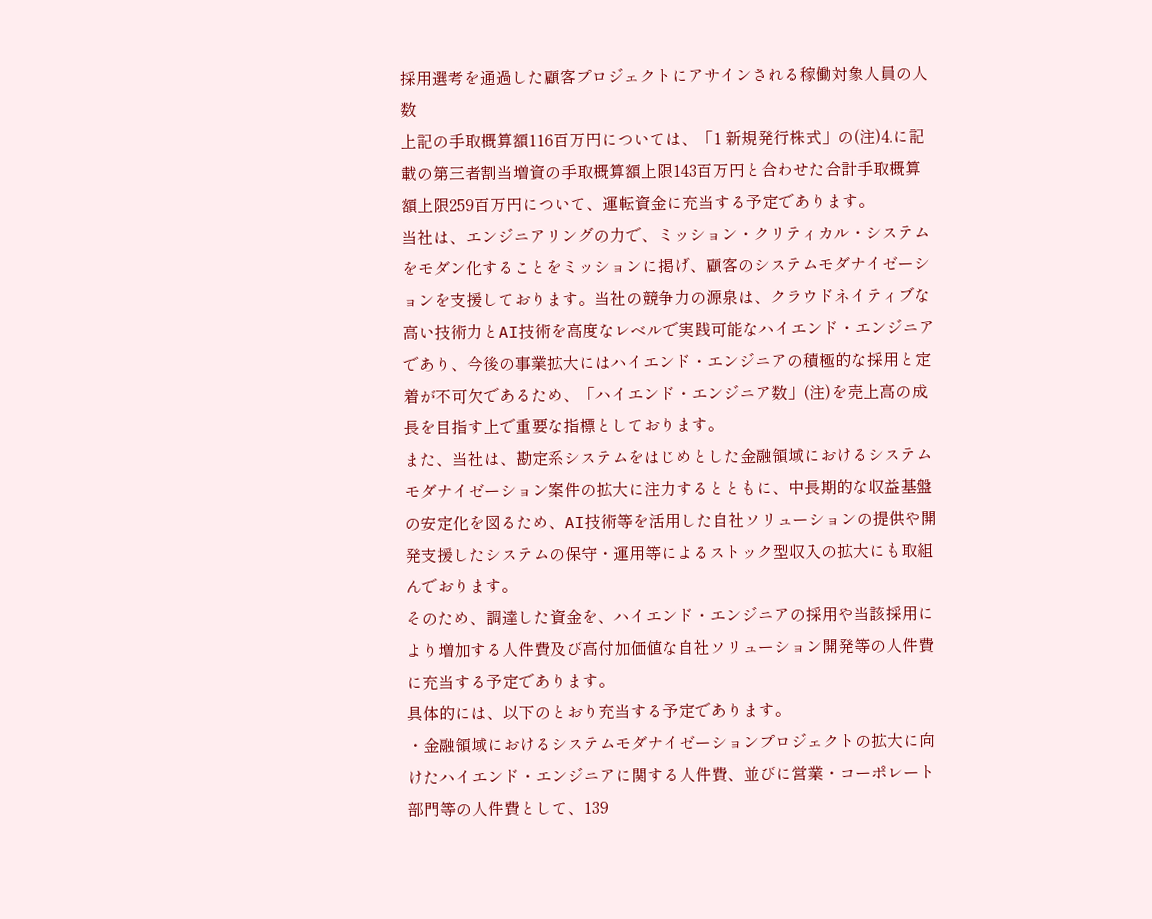採用選考を通過した顧客プロジェクトにアサインされる稼働対象人員の人数
上記の手取概算額116百万円については、「1 新規発行株式」の(注)4.に記載の第三者割当増資の手取概算額上限143百万円と合わせた合計手取概算額上限259百万円について、運転資金に充当する予定であります。
当社は、エンジニアリングの力で、ミッション・クリティカル・システムをモダン化することをミッションに掲げ、顧客のシステムモダナイゼーションを支援しております。当社の競争力の源泉は、クラウドネイティブな高い技術力とAI技術を高度なレベルで実践可能なハイエンド・エンジニアであり、今後の事業拡大にはハイエンド・エンジニアの積極的な採用と定着が不可欠であるため、「ハイエンド・エンジニア数」(注)を売上高の成長を目指す上で重要な指標としております。
また、当社は、勘定系システムをはじめとした金融領域におけるシステムモダナイゼーション案件の拡大に注力するとともに、中長期的な収益基盤の安定化を図るため、AI技術等を活用した自社ソリューションの提供や開発支援したシステムの保守・運用等によるストック型収入の拡大にも取組んでおります。
そのため、調達した資金を、ハイエンド・エンジニアの採用や当該採用により増加する人件費及び高付加価値な自社ソリューション開発等の人件費に充当する予定であります。
具体的には、以下のとおり充当する予定であります。
・金融領域におけるシステムモダナイゼーションプロジェクトの拡大に向けたハイエンド・エンジニアに関する人件費、並びに営業・コーポレート部門等の人件費として、139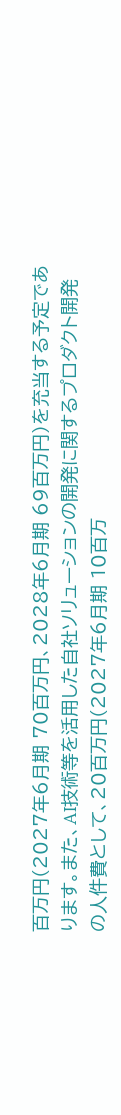百万円(2027年6月期 70百万円、2028年6月期 69百万円)を充当する予定であります。また、AI技術等を活用した自社ソリューションの開発に関するプロダクト開発の人件費として、20百万円(2027年6月期 10百万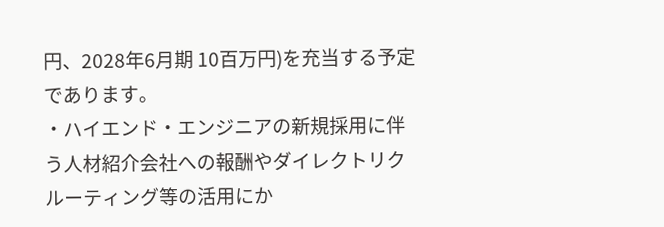円、2028年6月期 10百万円)を充当する予定であります。
・ハイエンド・エンジニアの新規採用に伴う人材紹介会社への報酬やダイレクトリクルーティング等の活用にか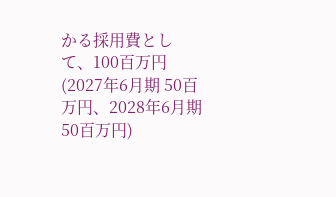かる採用費として、100百万円(2027年6月期 50百万円、2028年6月期 50百万円)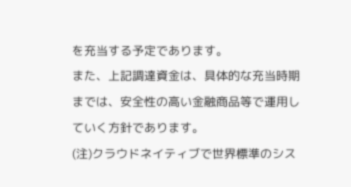を充当する予定であります。
また、上記調達資金は、具体的な充当時期までは、安全性の高い金融商品等で運用していく方針であります。
(注)クラウドネイティブで世界標準のシス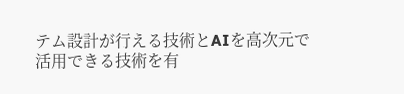テム設計が行える技術とAIを高次元で活用できる技術を有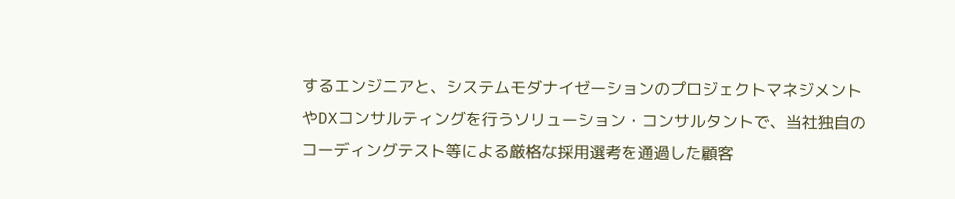するエンジニアと、システムモダナイゼーションのプロジェクトマネジメントやDXコンサルティングを行うソリューション・コンサルタントで、当社独自のコーディングテスト等による厳格な採用選考を通過した顧客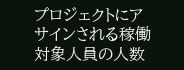プロジェクトにアサインされる稼働対象人員の人数